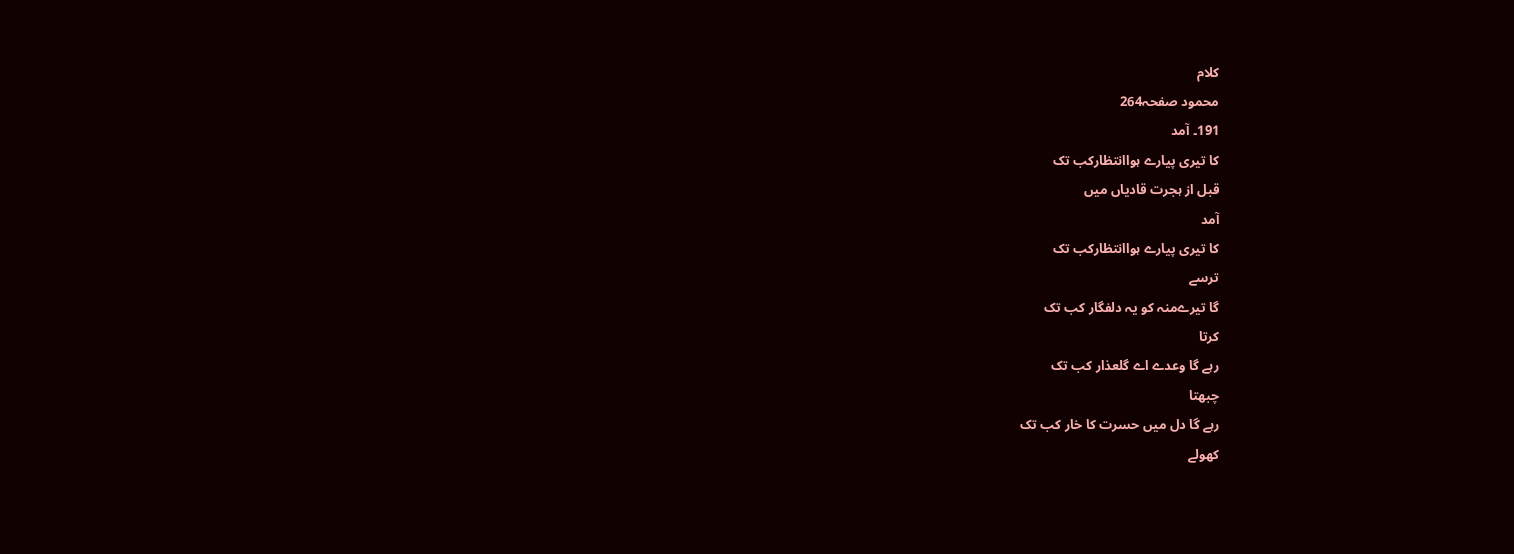کلام
محمود صفحہ264
191۔ آمد
کا تیری پیارے ہواانتظارکب تک
قبل از ہجرت قادیاں میں
آمد
کا تیری پیارے ہواانتظارکب تک
ترسے
گا تیرےمنہ کو یہ دلفگار کب تک
کرتا
رہے گا وعدے اے گلعذار کب تک
چبھتا
رہے گا دل میں حسرت کا خار کب تک
کھولے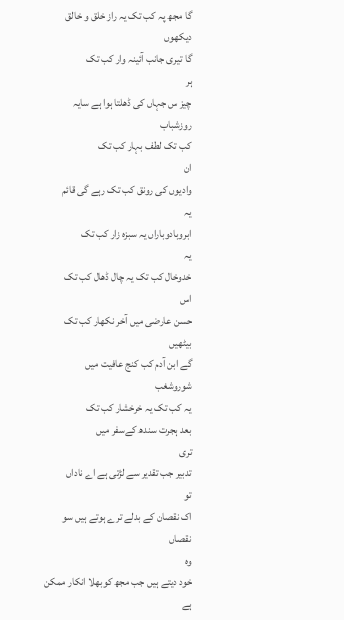گا مجھ پہ کب تک یہ راز خلق و خالق
دیکھوں
گا تیری جانب آئینہ وار کب تک
ہر
چیز س جہاں کی ڈھلتا ہوا ہے سایہ
روزشباب
کب تک لطف بہار کب تک
ان
وادیوں کی رونق کب تک رہے گی قائم
یہ
ابروبادوباراں یہ سبزہ زار کب تک
یہ
خدوخال کب تک یہ چال ڈھال کب تک
اس
حسن عارضی میں آخر نکھار کب تک
بیٹھیں
گے ابن آدم کب کنج عافیت میں
شوروشغب
یہ کب تک یہ خرخشار کب تک
بعد ہجرت سندھ کےسفر میں
تری
تدبیر جب تقدیر سے لڑتی ہے اے ناداں
تو
اک نقصان کے بدلے ترے ہوتے ہیں سو نقصاں
وہ
خود دیتے ہیں جب مجھ کوبھلا انکار ممکن ہے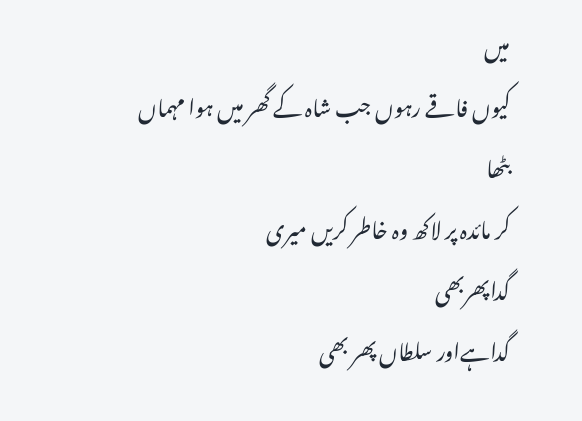میں
کیوں فاقے رہوں جب شاہ کے گھر میں ہوا مہماں
بٹھا
کر مائدہ پر لاکھ وہ خاطر کریں میری
گداپھربھی
گداہےاور سلطاں پھر بھی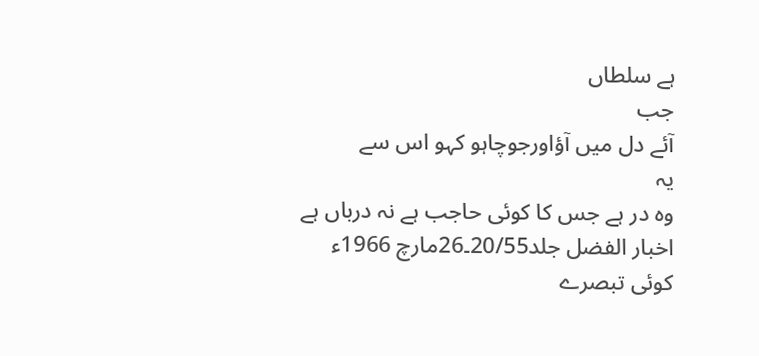ہے سلطاں
جب
آئے دل میں آؤاورجوچاہو کہو اس سے
یہ
وہ در ہے جس کا کوئی حاجب ہے نہ درباں ہے
اخبار الفضل جلد20/55۔26مارچ 1966ء
کوئی تبصرے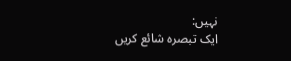نہیں:
ایک تبصرہ شائع کریں